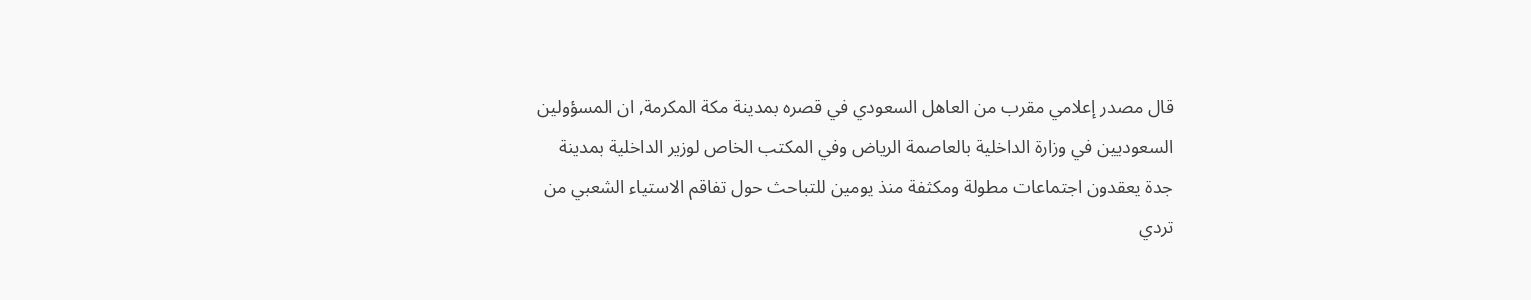قال مصدر إعلامي مقرب من العاهل السعودي في قصره بمدينة مكة المكرمة, ان المسؤولين السعوديين في وزارة الداخلية بالعاصمة الرياض وفي المكتب الخاص لوزير الداخلية بمدينة جدة يعقدون اجتماعات مطولة ومكثفة منذ يومين للتباحث حول تفاقم الاستياء الشعبي من تردي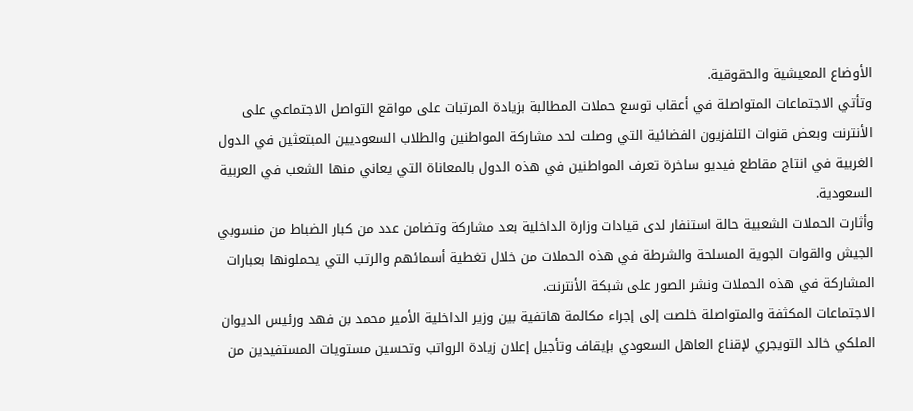الأوضاع المعيشية والحقوقية.
وتأتي الاجتماعات المتواصلة في أعقاب توسع حملات المطالبة بزيادة المرتبات على مواقع التواصل الاجتماعي على الأنترنت وبعض قنوات التلفزيون الفضائية التي وصلت لحد مشاركة المواطنين والطلاب السعوديين المبتعثين في الدول الغربية في انتاج مقاطع فيديو ساخرة تعرف المواطنين في هذه الدول بالمعاناة التي يعاني منها الشعب في العربية السعودية.
وأثارت الحملات الشعبية حالة استنفار لدى قيادات وزارة الداخلية بعد مشاركة وتضامن عدد من كبار الضباط من منسوبي الجيش والقوات الجوية المسلحة والشرطة في هذه الحملات من خلال تغطية أسمائهم والرتب التي يحملونها بعبارات المشاركة في هذه الحملات ونشر الصور على شبكة الأنترنت.
الاجتماعات المكثفة والمتواصلة خلصت إلى إجراء مكالمة هاتفية بين وزير الداخلية الأمير محمد بن فهد ورئيس الديوان الملكي خالد التويجري لإقناع العاهل السعودي بإيقاف وتأجيل إعلان زيادة الرواتب وتحسين مستويات المستفيدين من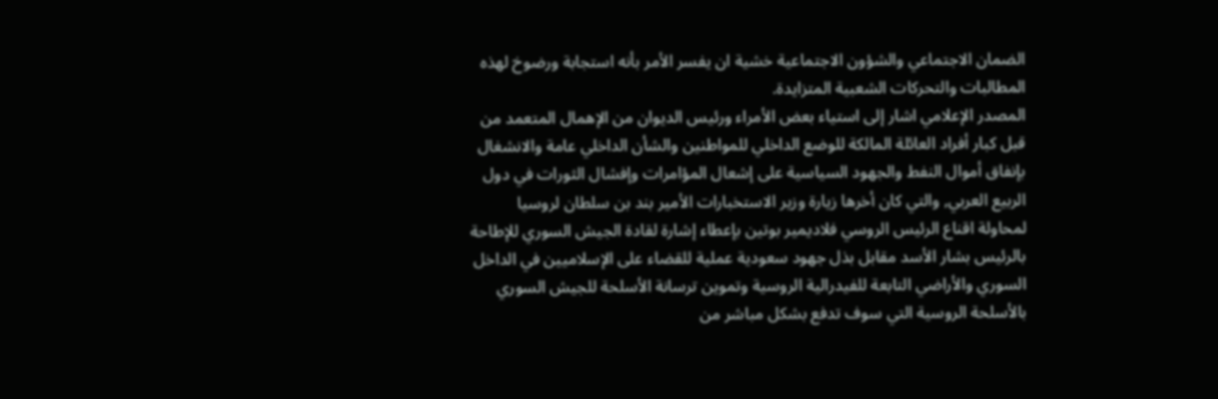الضمان الاجتماعي والشؤون الاجتماعية خشية ان يفسر الأمر بأنه استجابة ورضوخ لهذه المطالبات والتحركات الشعبية المتزايدة.
المصدر الإعلامي اشار إلى استياء بعض الأمراء ورئيس الديوان من الإهمال المتعمد من قبل كبار أفراد العائلة المالكة للوضع الداخلي للمواطنين والشأن الداخلي عامة والانشغال بإنفاق أموال النفط والجهود السياسية على إشعال المؤامرات وإفشال الثورات في دول الربيع العربي, والتي كان أخرها زيارة وزير الاستخبارات الأمير بند بن سلطان لروسيا لمحاولة اقناع الرئيس الروسي فلاديمير بوتين بإعطاء إشارة لقادة الجيش السوري للإطاحة بالرئيس بشار الأسد مقابل بذل جهود سعودية عملية للقضاء على الإسلاميين في الداخل السوري والأراضي التابعة للفيدرالية الروسية وتموين ترسانة الأسلحة للجيش السوري بالأسلحة الروسية التي سوف تدفع بشكل مباشر من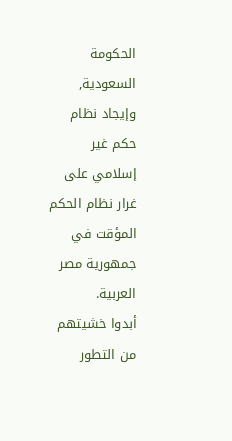الحكومة السعودية, وإيجاد نظام حكم غير إسلامي على غرار نظام الحكم المؤقت في جمهورية مصر العربية.
أبدوا خشيتهم من التطور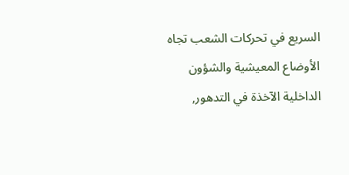السريع في تحركات الشعب تجاه الأوضاع المعيشية والشؤون الداخلية الآخذة في التدهور,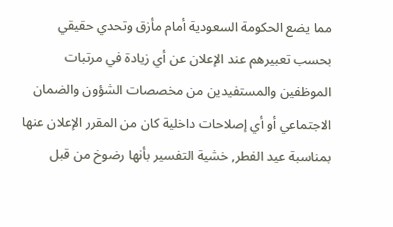مما يضع الحكومة السعودية أمام مأزق وتحدي حقيقي بحسب تعبيرهم عند الإعلان عن أي زيادة في مرتبات الموظفين والمستفيدين من مخصصات الشؤون والضمان الاجتماعي أو أي إصلاحات داخلية كان من المقرر الإعلان عنها بمناسبة عيد الفطر, خشية التفسير بأنها رضوخ من قبل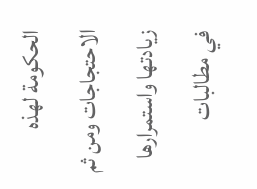الحكومة لهذه الاحتجاجات ومن ثم زيادتها واستمرارها في مطالبات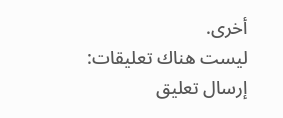أخرى.
ليست هناك تعليقات:
إرسال تعليق